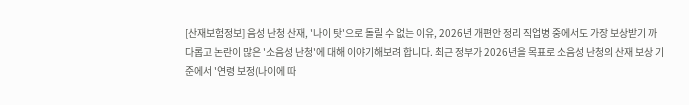[산재보험정보] 음성 난청 산재, '나이 탓'으로 돌릴 수 없는 이유, 2026년 개편안 정리 직업병 중에서도 가장 보상받기 까다롭고 논란이 많은 '소음성 난청'에 대해 이야기해보려 합니다. 최근 정부가 2026년을 목표로 소음성 난청의 산재 보상 기준에서 '연령 보정(나이에 따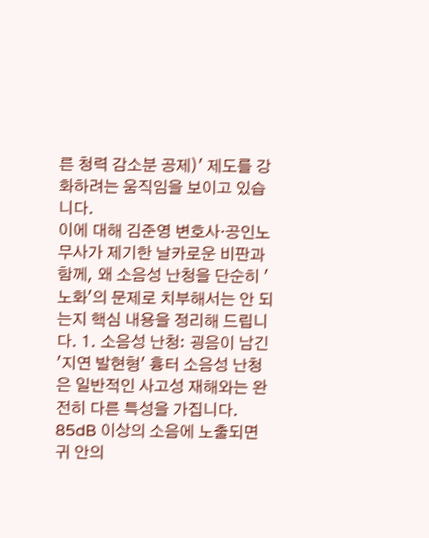른 청력 감소분 공제)' 제도를 강화하려는 움직임을 보이고 있습니다.
이에 대해 김준영 변호사·공인노무사가 제기한 날카로운 비판과 함께, 왜 소음성 난청을 단순히 '노화'의 문제로 치부해서는 안 되는지 핵심 내용을 정리해 드립니다. 1. 소음성 난청: 굉음이 남긴 '지연 발현형' 흉터 소음성 난청은 일반적인 사고성 재해와는 완전히 다른 특성을 가집니다. 85dB 이상의 소음에 노출되면 귀 안의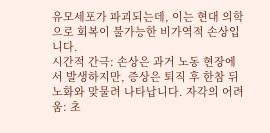유모세포가 파괴되는데, 이는 현대 의학으로 회복이 불가능한 비가역적 손상입니다.
시간적 간극: 손상은 과거 노동 현장에서 발생하지만, 증상은 퇴직 후 한참 뒤 노화와 맞물려 나타납니다. 자각의 어려움: 초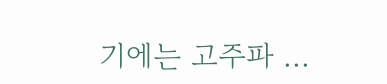기에는 고주파 ...